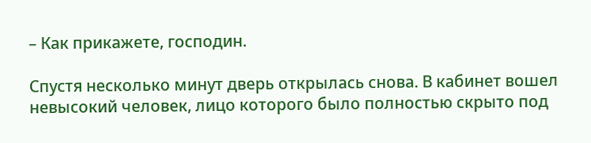– Как прикажете, господин.

Спустя несколько минут дверь открылась снова. В кабинет вошел невысокий человек, лицо которого было полностью скрыто под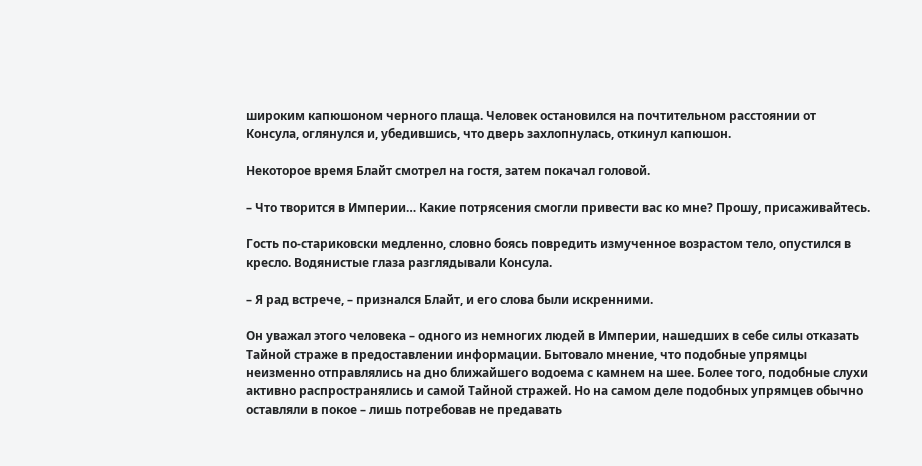широким капюшоном черного плаща. Человек остановился на почтительном расстоянии от Консула, оглянулся и, убедившись, что дверь захлопнулась, откинул капюшон.

Некоторое время Блайт смотрел на гостя, затем покачал головой.

– Что творится в Империи… Какие потрясения смогли привести вас ко мне? Прошу, присаживайтесь.

Гость по-стариковски медленно, словно боясь повредить измученное возрастом тело, опустился в кресло. Водянистые глаза разглядывали Консула.

– Я рад встрече, – признался Блайт, и его слова были искренними.

Он уважал этого человека – одного из немногих людей в Империи, нашедших в себе силы отказать Тайной страже в предоставлении информации. Бытовало мнение, что подобные упрямцы неизменно отправлялись на дно ближайшего водоема с камнем на шее. Более того, подобные слухи активно распространялись и самой Тайной стражей. Но на самом деле подобных упрямцев обычно оставляли в покое – лишь потребовав не предавать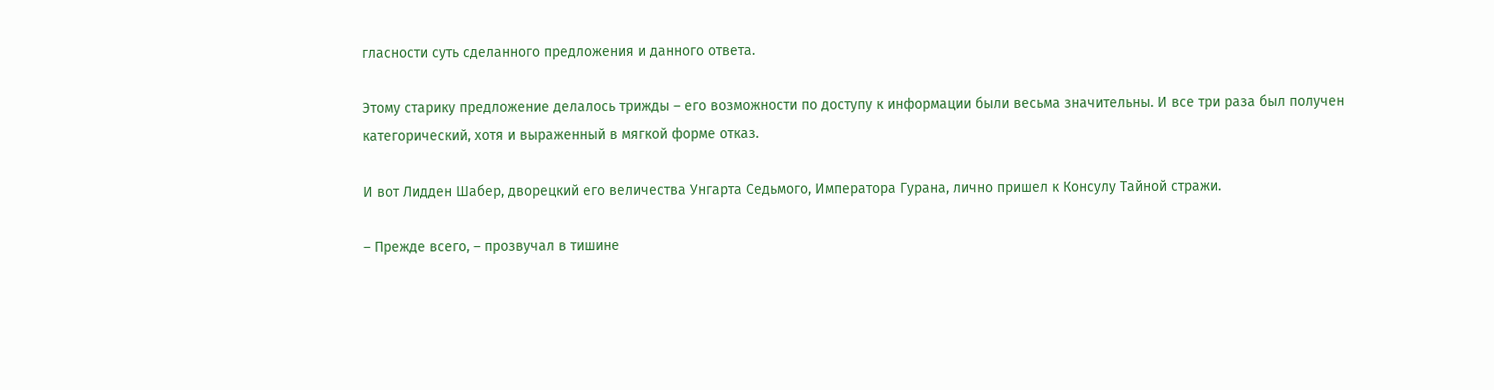гласности суть сделанного предложения и данного ответа.

Этому старику предложение делалось трижды – его возможности по доступу к информации были весьма значительны. И все три раза был получен категорический, хотя и выраженный в мягкой форме отказ.

И вот Лидден Шабер, дворецкий его величества Унгарта Седьмого, Императора Гурана, лично пришел к Консулу Тайной стражи.

– Прежде всего, – прозвучал в тишине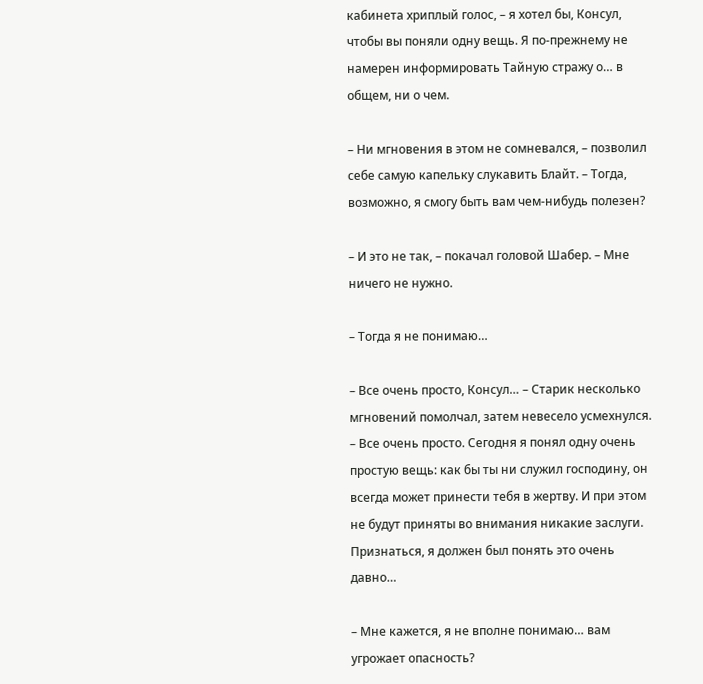кабинета хриплый голос, – я хотел бы, Консул, чтобы вы поняли одну вещь. Я по-прежнему не намерен информировать Тайную стражу о… в общем, ни о чем.

– Ни мгновения в этом не сомневался, – позволил себе самую капельку слукавить Блайт. – Тогда, возможно, я смогу быть вам чем-нибудь полезен?

– И это не так, – покачал головой Шабер. – Мне ничего не нужно.

– Тогда я не понимаю…

– Все очень просто, Консул… – Старик несколько мгновений помолчал, затем невесело усмехнулся. – Все очень просто. Сегодня я понял одну очень простую вещь: как бы ты ни служил господину, он всегда может принести тебя в жертву. И при этом не будут приняты во внимания никакие заслуги. Признаться, я должен был понять это очень давно…

– Мне кажется, я не вполне понимаю… вам угрожает опасность?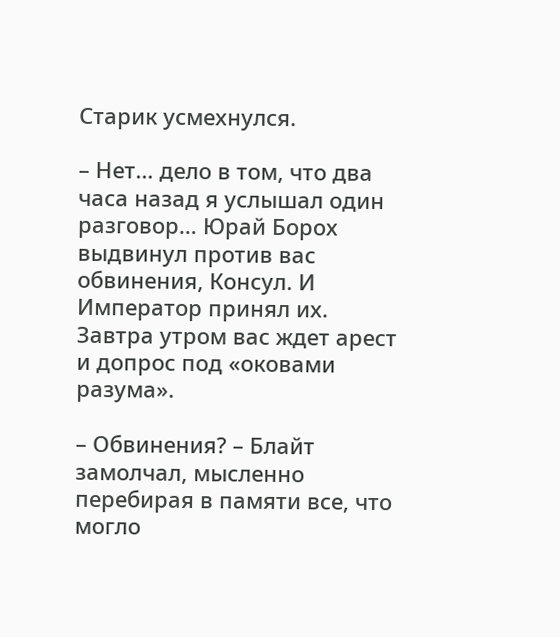Старик усмехнулся.

– Нет… дело в том, что два часа назад я услышал один разговор… Юрай Борох выдвинул против вас обвинения, Консул. И Император принял их. Завтра утром вас ждет арест и допрос под «оковами разума».

– Обвинения? – Блайт замолчал, мысленно перебирая в памяти все, что могло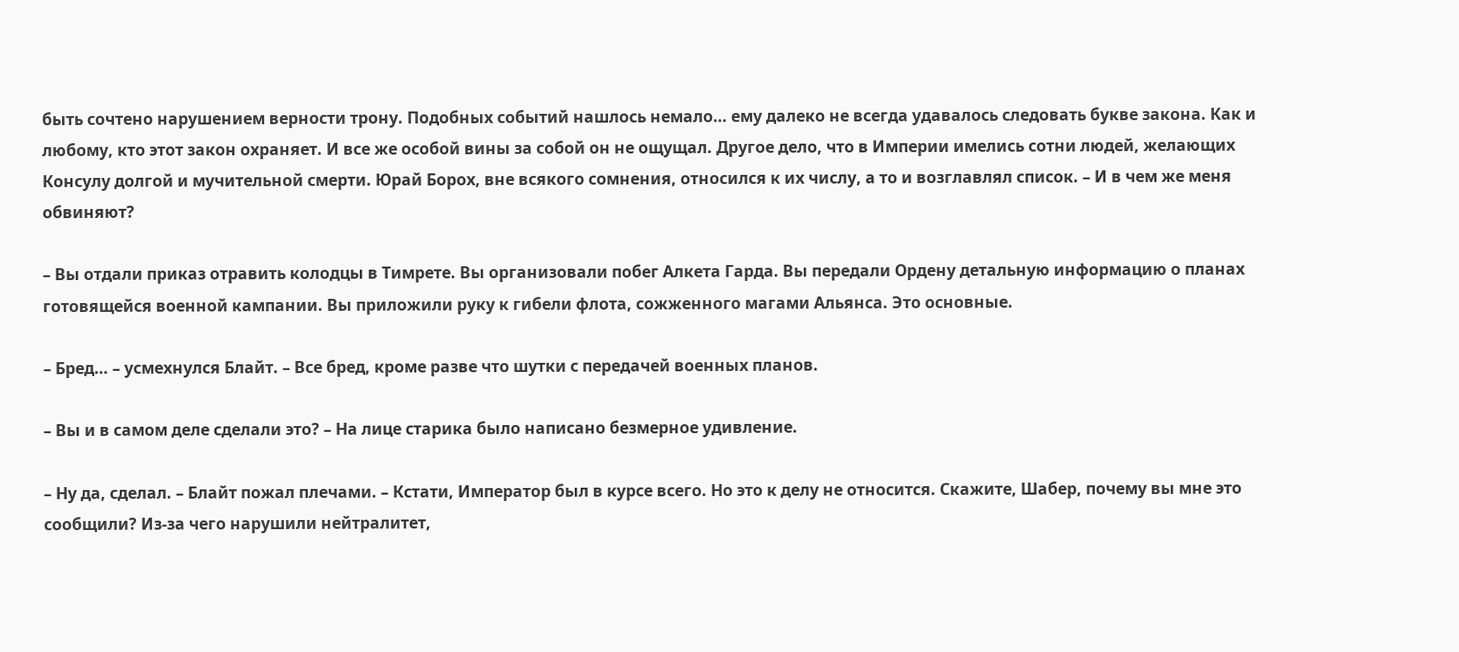быть сочтено нарушением верности трону. Подобных событий нашлось немало… ему далеко не всегда удавалось следовать букве закона. Как и любому, кто этот закон охраняет. И все же особой вины за собой он не ощущал. Другое дело, что в Империи имелись сотни людей, желающих Консулу долгой и мучительной смерти. Юрай Борох, вне всякого сомнения, относился к их числу, а то и возглавлял список. – И в чем же меня обвиняют?

– Вы отдали приказ отравить колодцы в Тимрете. Вы организовали побег Алкета Гарда. Вы передали Ордену детальную информацию о планах готовящейся военной кампании. Вы приложили руку к гибели флота, сожженного магами Альянса. Это основные.

– Бред… – усмехнулся Блайт. – Все бред, кроме разве что шутки с передачей военных планов.

– Вы и в самом деле сделали это? – На лице старика было написано безмерное удивление.

– Ну да, сделал. – Блайт пожал плечами. – Кстати, Император был в курсе всего. Но это к делу не относится. Скажите, Шабер, почему вы мне это сообщили? Из-за чего нарушили нейтралитет,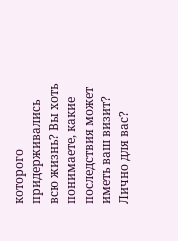которого придерживались всю жизнь? Вы хоть понимаете, какие последствия может иметь ваш визит? Лично для вас?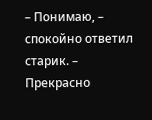– Понимаю, – спокойно ответил старик. – Прекрасно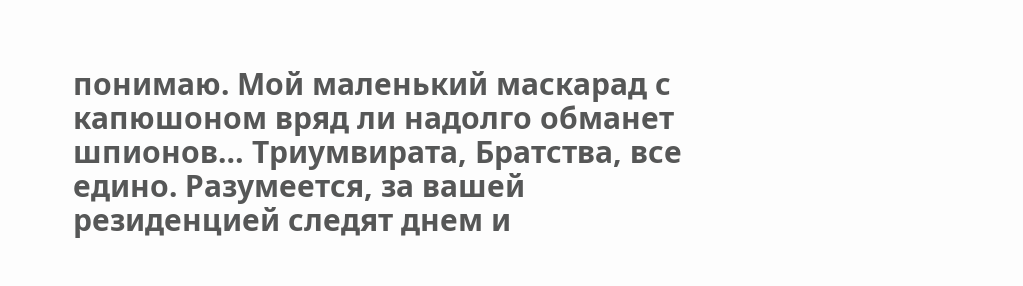понимаю. Мой маленький маскарад с капюшоном вряд ли надолго обманет шпионов… Триумвирата, Братства, все едино. Разумеется, за вашей резиденцией следят днем и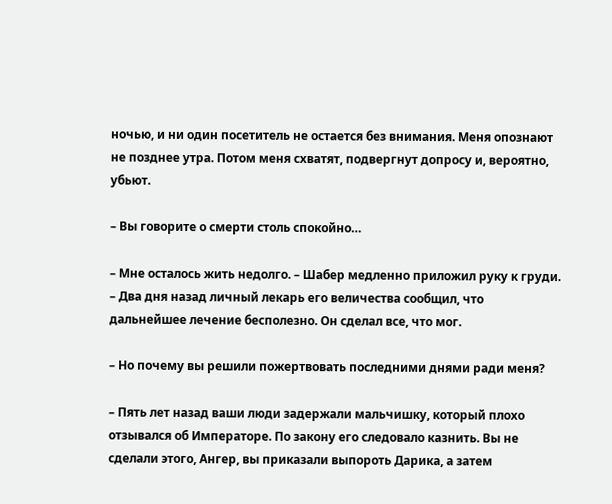ночью, и ни один посетитель не остается без внимания. Меня опознают не позднее утра. Потом меня схватят, подвергнут допросу и, вероятно, убьют.

– Вы говорите о смерти столь спокойно…

– Мне осталось жить недолго. – Шабер медленно приложил руку к груди. – Два дня назад личный лекарь его величества сообщил, что дальнейшее лечение бесполезно. Он сделал все, что мог.

– Но почему вы решили пожертвовать последними днями ради меня?

– Пять лет назад ваши люди задержали мальчишку, который плохо отзывался об Императоре. По закону его следовало казнить. Вы не сделали этого, Ангер, вы приказали выпороть Дарика, а затем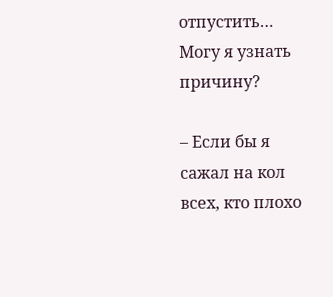отпустить… Могу я узнать причину?

– Если бы я сажал на кол всех, кто плохо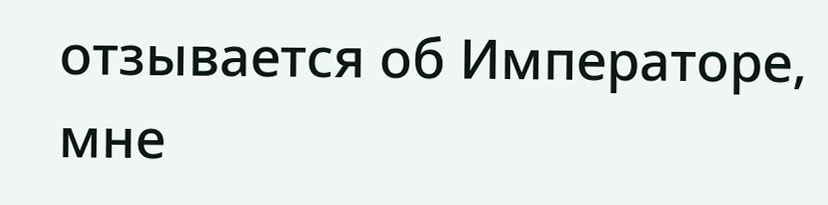отзывается об Императоре, мне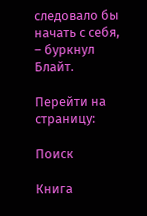следовало бы начать с себя, – буркнул Блайт.

Перейти на страницу:

Поиск

Книга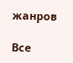жанров

Все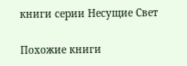книги серии Несущие Свет

Похожие книги